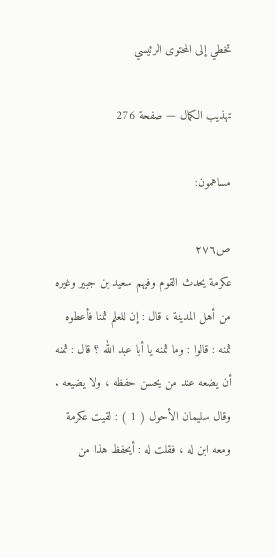تخطي إلى المحتوى الرئيسي

تهذيب الكمال — صفحة 276

مساهمون:

ص٢٧٦
عكرمة يحدث القوم وفيهم سعيد بن جبير وغيره من أهل المدينة ، قال : إن للعلم ثمنا فأعطوه ثمنه : قالوا : وما ثمنه يا أبا عبد الله ؟ قال : ثمنه أن يضعه عند من يحسن حفظه ، ولا يضيعه . وقال سليمان الأحول ( 1 ) : لقيت عكرمة ومعه ابن له ، فقلت له : أيحفظ هذا من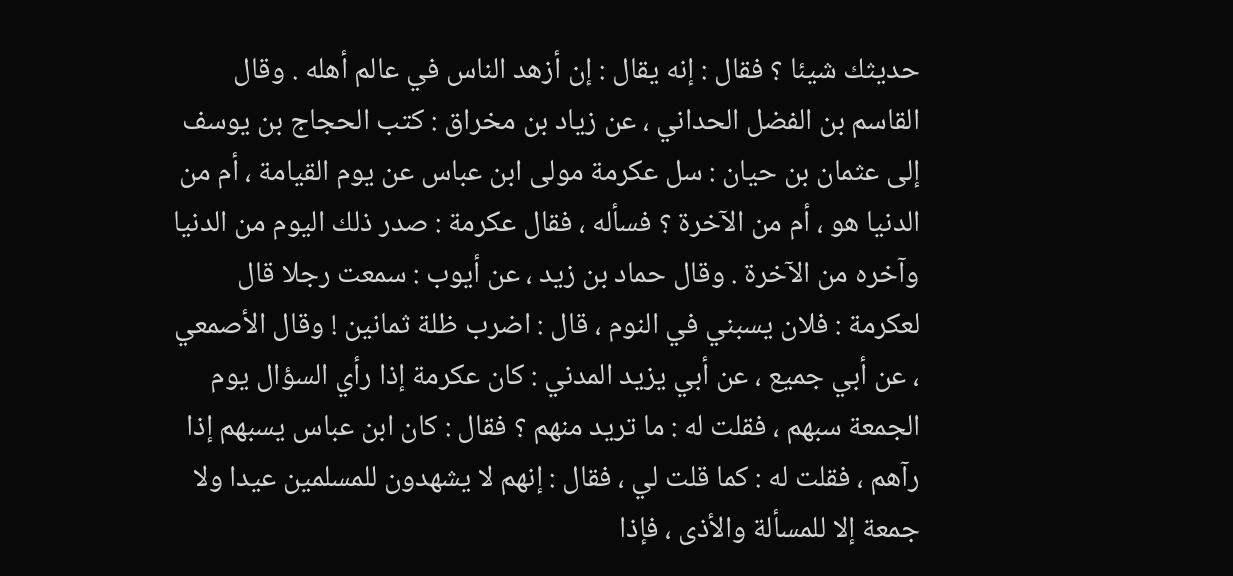حديثك شيئا ؟ فقال : إنه يقال : إن أزهد الناس في عالم أهله . وقال القاسم بن الفضل الحداني ، عن زياد بن مخراق : كتب الحجاج بن يوسف إلى عثمان بن حيان : سل عكرمة مولى ابن عباس عن يوم القيامة ، أم من الدنيا هو ، أم من الآخرة ؟ فسأله ، فقال عكرمة : صدر ذلك اليوم من الدنيا وآخره من الآخرة . وقال حماد بن زيد ، عن أيوب : سمعت رجلا قال لعكرمة : فلان يسبني في النوم ، قال : اضرب ظلة ثمانين ! وقال الأصمعي ، عن أبي جميع ، عن أبي يزيد المدني : كان عكرمة إذا رأي السؤال يوم الجمعة سبهم ، فقلت له : ما تريد منهم ؟ فقال : كان ابن عباس يسبهم إذا رآهم ، فقلت له : كما قلت لي ، فقال : إنهم لا يشهدون للمسلمين عيدا ولا جمعة إلا للمسألة والأذى ، فإذا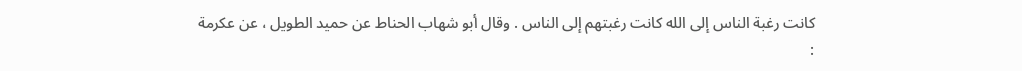كانت رغبة الناس إلى الله كانت رغبتهم إلى الناس . وقال أبو شهاب الحناط عن حميد الطويل ، عن عكرمة :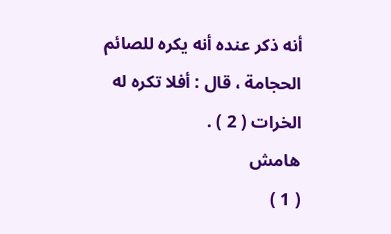أنه ذكر عنده أنه يكره للصائم الحجامة ، قال : أفلا تكره له الخرات ( 2 ) .
هامش
( 1 )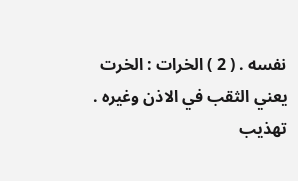نفسه . ( 2 ) الخرات : الخرت يعني الثقب في الاذن وغيره .
تهذيب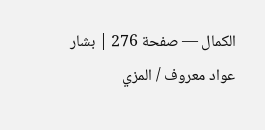الكمال — صفحة 276 | بشار عواد معروف / المزي